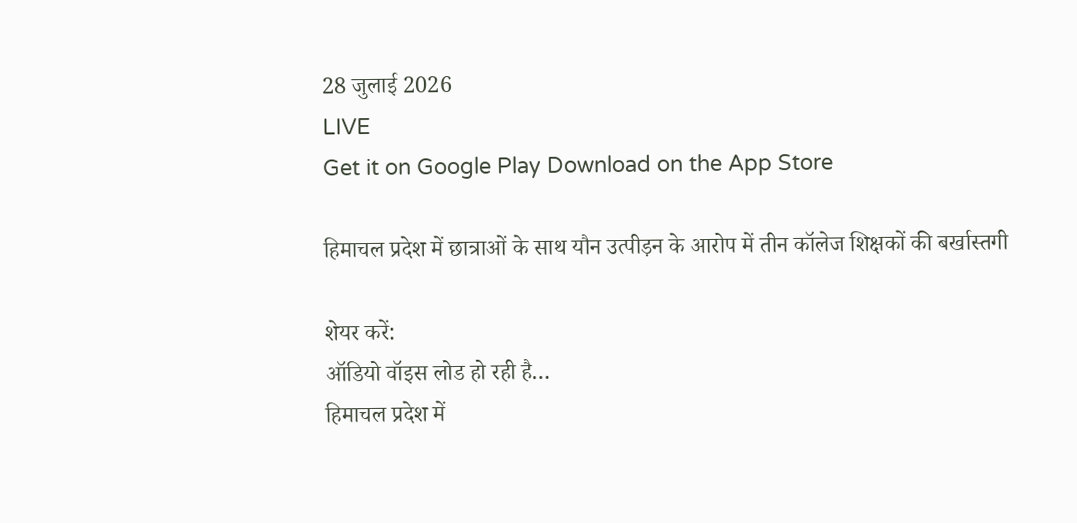28 जुलाई 2026
LIVE
Get it on Google Play Download on the App Store

हिमाचल प्रदेश में छात्राओं के साथ यौन उत्पीड़न के आरोप में तीन कॉलेज शिक्षकों की बर्खास्तगी

शेयर करें:
ऑडियो वॉइस लोड हो रही है…
हिमाचल प्रदेश में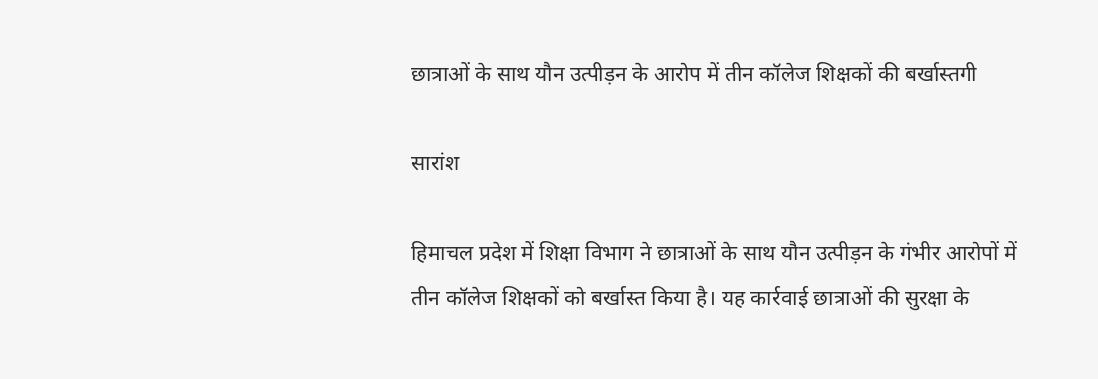छात्राओं के साथ यौन उत्पीड़न के आरोप में तीन कॉलेज शिक्षकों की बर्खास्तगी

सारांश

हिमाचल प्रदेश में शिक्षा विभाग ने छात्राओं के साथ यौन उत्पीड़न के गंभीर आरोपों में तीन कॉलेज शिक्षकों को बर्खास्त किया है। यह कार्रवाई छात्राओं की सुरक्षा के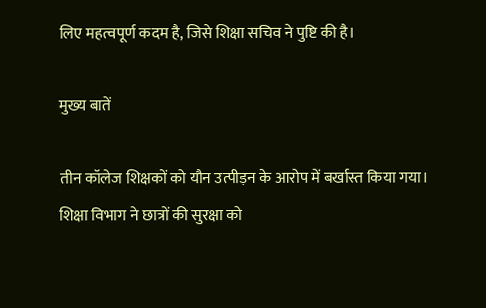लिए महत्वपूर्ण कदम है, जिसे शिक्षा सचिव ने पुष्टि की है।

मुख्य बातें

तीन कॉलेज शिक्षकों को यौन उत्पीड़न के आरोप में बर्खास्त किया गया।
शिक्षा विभाग ने छात्रों की सुरक्षा को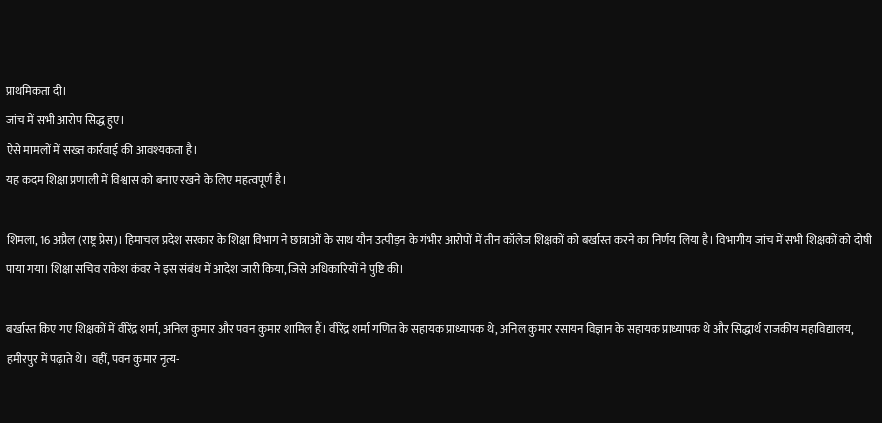प्राथमिकता दी।
जांच में सभी आरोप सिद्ध हुए।
ऐसे मामलों में सख्त कार्रवाई की आवश्यकता है।
यह कदम शिक्षा प्रणाली में विश्वास को बनाए रखने के लिए महत्वपूर्ण है।

शिमला, 16 अप्रैल (राष्ट्र प्रेस)। हिमाचल प्रदेश सरकार के शिक्षा विभाग ने छात्राओं के साथ यौन उत्पीड़न के गंभीर आरोपों में तीन कॉलेज शिक्षकों को बर्खास्त करने का निर्णय लिया है। विभागीय जांच में सभी शिक्षकों को दोषी पाया गया। शिक्षा सचिव राकेश कंवर ने इस संबंध में आदेश जारी किया, जिसे अधिकारियों ने पुष्टि की।

बर्खास्त किए गए शिक्षकों में वीरेंद्र शर्मा, अनिल कुमार और पवन कुमार शामिल हैं। वीरेंद्र शर्मा गणित के सहायक प्राध्यापक थे, अनिल कुमार रसायन विज्ञान के सहायक प्राध्यापक थे और सिद्धार्थ राजकीय महाविद्यालय, हमीरपुर में पढ़ाते थे। वहीं, पवन कुमार नृत्य-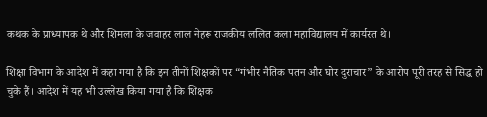कथक के प्राध्यापक थे और शिमला के जवाहर लाल नेहरू राजकीय ललित कला महाविद्यालय में कार्यरत थे।

शिक्षा विभाग के आदेश में कहा गया है कि इन तीनों शिक्षकों पर “गंभीर नैतिक पतन और घोर दुराचार” के आरोप पूरी तरह से सिद्ध हो चुके हैं। आदेश में यह भी उल्लेख किया गया है कि शिक्षक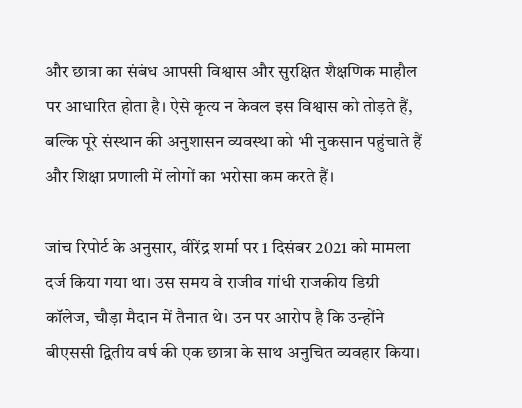और छात्रा का संबंध आपसी विश्वास और सुरक्षित शैक्षणिक माहौल पर आधारित होता है। ऐसे कृत्य न केवल इस विश्वास को तोड़ते हैं, बल्कि पूरे संस्थान की अनुशासन व्यवस्था को भी नुकसान पहुंचाते हैं और शिक्षा प्रणाली में लोगों का भरोसा कम करते हैं।

जांच रिपोर्ट के अनुसार, वीरेंद्र शर्मा पर 1 दिसंबर 2021 को मामला दर्ज किया गया था। उस समय वे राजीव गांधी राजकीय डिग्री कॉलेज, चौड़ा मैदान में तैनात थे। उन पर आरोप है कि उन्होंने बीएससी द्वितीय वर्ष की एक छात्रा के साथ अनुचित व्यवहार किया।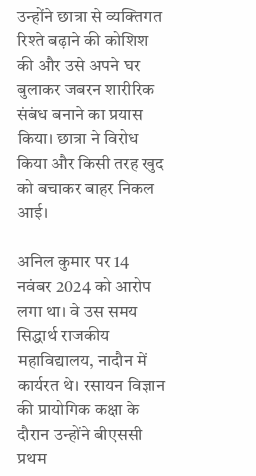उन्होंने छात्रा से व्यक्तिगत रिश्ते बढ़ाने की कोशिश की और उसे अपने घर बुलाकर जबरन शारीरिक संबंध बनाने का प्रयास किया। छात्रा ने विरोध किया और किसी तरह खुद को बचाकर बाहर निकल आई।

अनिल कुमार पर 14 नवंबर 2024 को आरोप लगा था। वे उस समय सिद्धार्थ राजकीय महाविद्यालय, नादौन में कार्यरत थे। रसायन विज्ञान की प्रायोगिक कक्षा के दौरान उन्होंने बीएससी प्रथम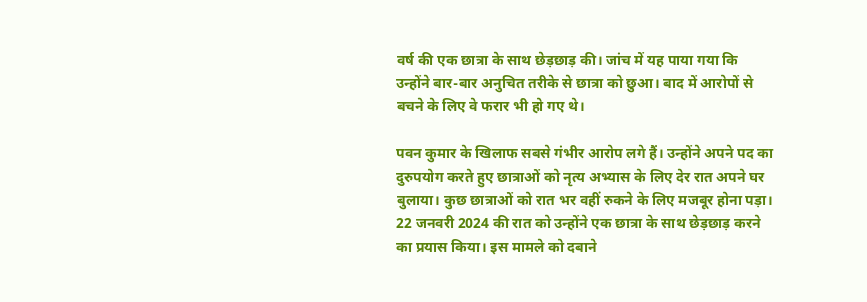वर्ष की एक छात्रा के साथ छेड़छाड़ की। जांच में यह पाया गया कि उन्होंने बार-बार अनुचित तरीके से छात्रा को छुआ। बाद में आरोपों से बचने के लिए वे फरार भी हो गए थे।

पवन कुमार के खिलाफ सबसे गंभीर आरोप लगे हैं। उन्होंने अपने पद का दुरुपयोग करते हुए छात्राओं को नृत्य अभ्यास के लिए देर रात अपने घर बुलाया। कुछ छात्राओं को रात भर वहीं रुकने के लिए मजबूर होना पड़ा। 22 जनवरी 2024 की रात को उन्होंने एक छात्रा के साथ छेड़छाड़ करने का प्रयास किया। इस मामले को दबाने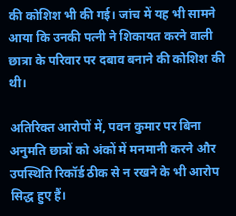की कोशिश भी की गई। जांच में यह भी सामने आया कि उनकी पत्नी ने शिकायत करने वाली छात्रा के परिवार पर दबाव बनाने की कोशिश की थी।

अतिरिक्त आरोपों में, पवन कुमार पर बिना अनुमति छात्रों को अंकों में मनमानी करने और उपस्थिति रिकॉर्ड ठीक से न रखने के भी आरोप सिद्ध हुए हैं।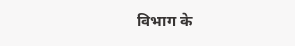विभाग के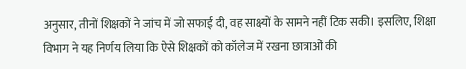अनुसार, तीनों शिक्षकों ने जांच में जो सफाई दी, वह साक्ष्यों के सामने नहीं टिक सकी। इसलिए, शिक्षा विभाग ने यह निर्णय लिया कि ऐसे शिक्षकों को कॉलेज में रखना छात्राओं की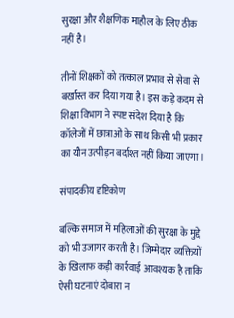सुरक्षा और शैक्षणिक माहौल के लिए ठीक नहीं है।

तीनों शिक्षकों को तत्काल प्रभाव से सेवा से बर्खास्त कर दिया गया है। इस कड़े कदम से शिक्षा विभाग ने स्पष्ट संदेश दिया है कि कॉलेजों में छात्राओं के साथ किसी भी प्रकार का यौन उत्पीड़न बर्दाश्त नहीं किया जाएगा।

संपादकीय दृष्टिकोण

बल्कि समाज में महिलाओं की सुरक्षा के मुद्दे को भी उजागर करती है। जिम्मेदार व्यक्तियों के खिलाफ कड़ी कार्रवाई आवश्यक है ताकि ऐसी घटनाएं दोबारा न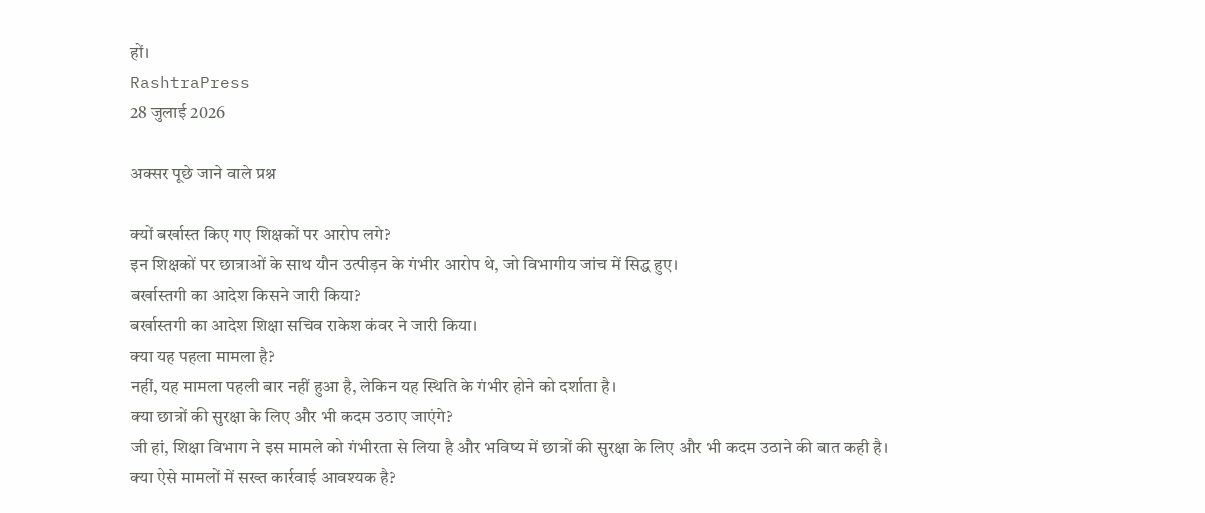हों।
RashtraPress
28 जुलाई 2026

अक्सर पूछे जाने वाले प्रश्न

क्यों बर्खास्त किए गए शिक्षकों पर आरोप लगे?
इन शिक्षकों पर छात्राओं के साथ यौन उत्पीड़न के गंभीर आरोप थे, जो विभागीय जांच में सिद्ध हुए।
बर्खास्तगी का आदेश किसने जारी किया?
बर्खास्तगी का आदेश शिक्षा सचिव राकेश कंवर ने जारी किया।
क्या यह पहला मामला है?
नहीं, यह मामला पहली बार नहीं हुआ है, लेकिन यह स्थिति के गंभीर होने को दर्शाता है।
क्या छात्रों की सुरक्षा के लिए और भी कदम उठाए जाएंगे?
जी हां, शिक्षा विभाग ने इस मामले को गंभीरता से लिया है और भविष्य में छात्रों की सुरक्षा के लिए और भी कदम उठाने की बात कही है।
क्या ऐसे मामलों में सख्त कार्रवाई आवश्यक है?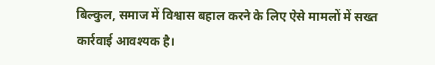बिल्कुल, समाज में विश्वास बहाल करने के लिए ऐसे मामलों में सख्त कार्रवाई आवश्यक है।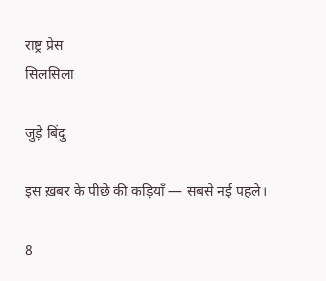राष्ट्र प्रेस
सिलसिला

जुड़े बिंदु

इस ख़बर के पीछे की कड़ियाँ — सबसे नई पहले।

8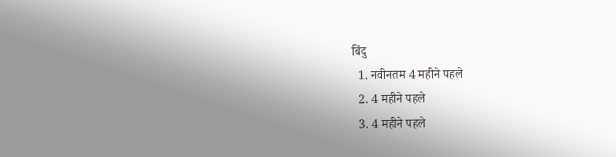बिंदु
  1. नवीनतम 4 महीने पहले
  2. 4 महीने पहले
  3. 4 महीने पहले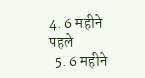4. 6 महीने पहले
  5. 6 महीने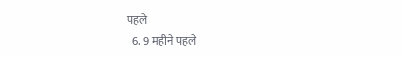पहले
  6. 9 महीने पहले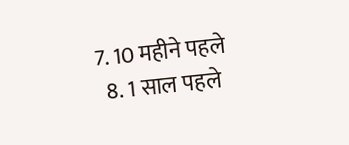7. 10 महीने पहले
  8. 1 साल पहले